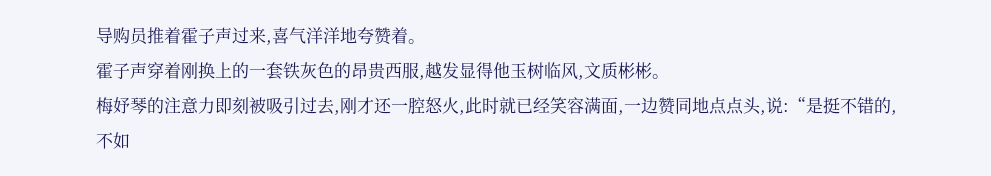导购员推着霍子声过来,喜气洋洋地夸赞着。
霍子声穿着刚换上的一套铁灰色的昂贵西服,越发显得他玉树临风,文质彬彬。
梅妤琴的注意力即刻被吸引过去,刚才还一腔怒火,此时就已经笑容满面,一边赞同地点点头,说:“是挺不错的,不如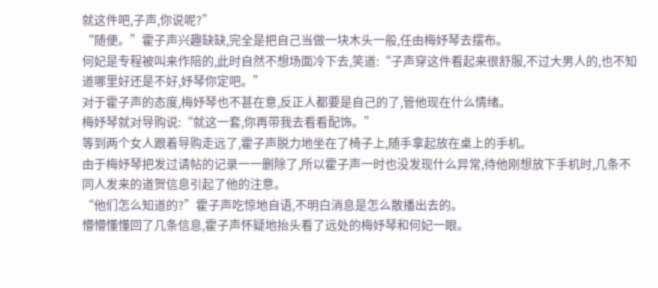就这件吧,子声,你说呢?”
“随便。”霍子声兴趣缺缺,完全是把自己当做一块木头一般,任由梅妤琴去摆布。
何妃是专程被叫来作陪的,此时自然不想场面冷下去,笑道:“子声穿这件看起来很舒服,不过大男人的,也不知道哪里好还是不好,妤琴你定吧。”
对于霍子声的态度,梅妤琴也不甚在意,反正人都要是自己的了,管他现在什么情绪。
梅妤琴就对导购说:“就这一套,你再带我去看看配饰。”
等到两个女人跟着导购走远了,霍子声脱力地坐在了椅子上,随手拿起放在桌上的手机。
由于梅妤琴把发过请帖的记录一一删除了,所以霍子声一时也没发现什么异常,待他刚想放下手机时,几条不同人发来的道贺信息引起了他的注意。
“他们怎么知道的?”霍子声吃惊地自语,不明白消息是怎么散播出去的。
懵懵懂懂回了几条信息,霍子声怀疑地抬头看了远处的梅妤琴和何妃一眼。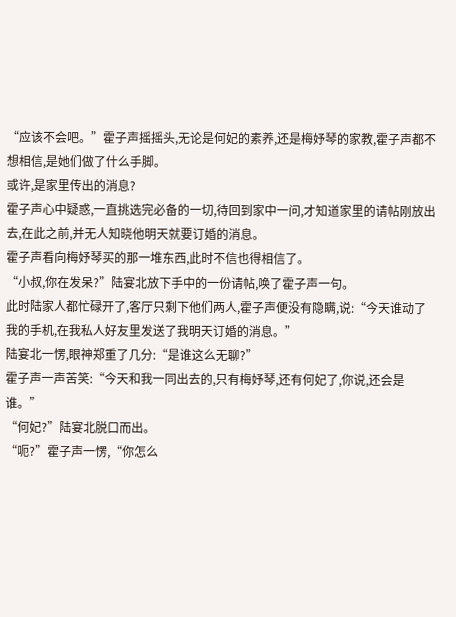“应该不会吧。”霍子声摇摇头,无论是何妃的素养,还是梅妤琴的家教,霍子声都不想相信,是她们做了什么手脚。
或许,是家里传出的消息?
霍子声心中疑惑,一直挑选完必备的一切,待回到家中一问,才知道家里的请帖刚放出去,在此之前,并无人知晓他明天就要订婚的消息。
霍子声看向梅妤琴买的那一堆东西,此时不信也得相信了。
“小叔,你在发呆?”陆宴北放下手中的一份请帖,唤了霍子声一句。
此时陆家人都忙碌开了,客厅只剩下他们两人,霍子声便没有隐瞒,说:“今天谁动了我的手机,在我私人好友里发送了我明天订婚的消息。”
陆宴北一愣,眼神郑重了几分:“是谁这么无聊?”
霍子声一声苦笑:“今天和我一同出去的,只有梅妤琴,还有何妃了,你说,还会是谁。”
“何妃?”陆宴北脱口而出。
“呃?”霍子声一愣,“你怎么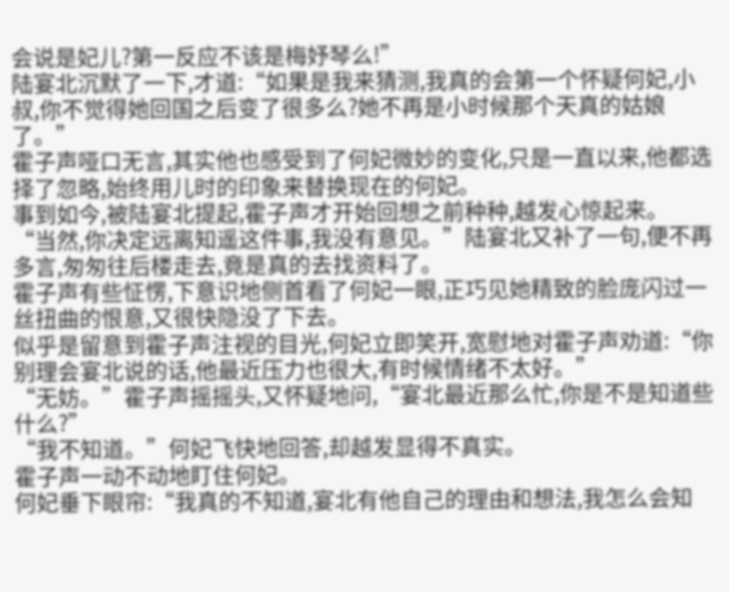会说是妃儿?第一反应不该是梅妤琴么!”
陆宴北沉默了一下,才道:“如果是我来猜测,我真的会第一个怀疑何妃,小叔,你不觉得她回国之后变了很多么?她不再是小时候那个天真的姑娘了。”
霍子声哑口无言,其实他也感受到了何妃微妙的变化,只是一直以来,他都选择了忽略,始终用儿时的印象来替换现在的何妃。
事到如今,被陆宴北提起,霍子声才开始回想之前种种,越发心惊起来。
“当然,你决定远离知遥这件事,我没有意见。”陆宴北又补了一句,便不再多言,匆匆往后楼走去,竟是真的去找资料了。
霍子声有些怔愣,下意识地侧首看了何妃一眼,正巧见她精致的脸庞闪过一丝扭曲的恨意,又很快隐没了下去。
似乎是留意到霍子声注视的目光,何妃立即笑开,宽慰地对霍子声劝道:“你别理会宴北说的话,他最近压力也很大,有时候情绪不太好。”
“无妨。”霍子声摇摇头,又怀疑地问,“宴北最近那么忙,你是不是知道些什么?”
“我不知道。”何妃飞快地回答,却越发显得不真实。
霍子声一动不动地盯住何妃。
何妃垂下眼帘:“我真的不知道,宴北有他自己的理由和想法,我怎么会知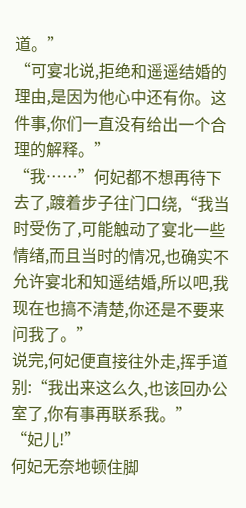道。”
“可宴北说,拒绝和遥遥结婚的理由,是因为他心中还有你。这件事,你们一直没有给出一个合理的解释。”
“我……”何妃都不想再待下去了,踱着步子往门口绕,“我当时受伤了,可能触动了宴北一些情绪,而且当时的情况,也确实不允许宴北和知遥结婚,所以吧,我现在也搞不清楚,你还是不要来问我了。”
说完,何妃便直接往外走,挥手道别:“我出来这么久,也该回办公室了,你有事再联系我。”
“妃儿!”
何妃无奈地顿住脚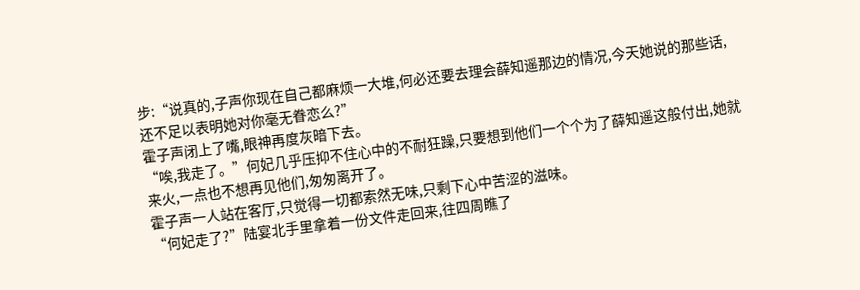步:“说真的,子声你现在自己都麻烦一大堆,何必还要去理会薛知遥那边的情况,今天她说的那些话,还不足以表明她对你毫无眷恋么?”
霍子声闭上了嘴,眼神再度灰暗下去。
“唉,我走了。”何妃几乎压抑不住心中的不耐狂躁,只要想到他们一个个为了薛知遥这般付出,她就来火,一点也不想再见他们,匆匆离开了。
霍子声一人站在客厅,只觉得一切都索然无味,只剩下心中苦涩的滋味。
“何妃走了?”陆宴北手里拿着一份文件走回来,往四周瞧了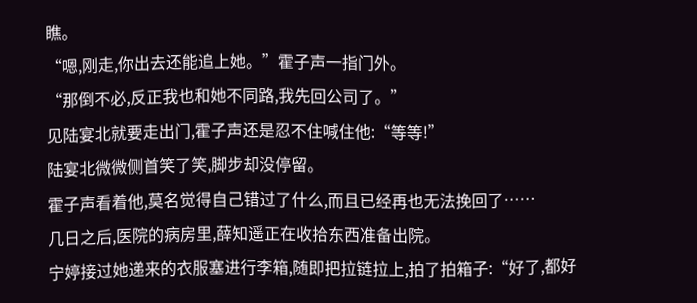瞧。
“嗯,刚走,你出去还能追上她。”霍子声一指门外。
“那倒不必,反正我也和她不同路,我先回公司了。”
见陆宴北就要走出门,霍子声还是忍不住喊住他:“等等!”
陆宴北微微侧首笑了笑,脚步却没停留。
霍子声看着他,莫名觉得自己错过了什么,而且已经再也无法挽回了……
几日之后,医院的病房里,薛知遥正在收拾东西准备出院。
宁婷接过她递来的衣服塞进行李箱,随即把拉链拉上,拍了拍箱子:“好了,都好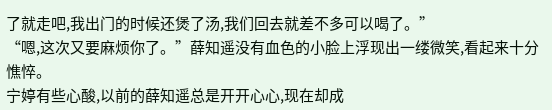了就走吧,我出门的时候还煲了汤,我们回去就差不多可以喝了。”
“嗯,这次又要麻烦你了。”薛知遥没有血色的小脸上浮现出一缕微笑,看起来十分憔悴。
宁婷有些心酸,以前的薛知遥总是开开心心,现在却成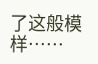了这般模样……